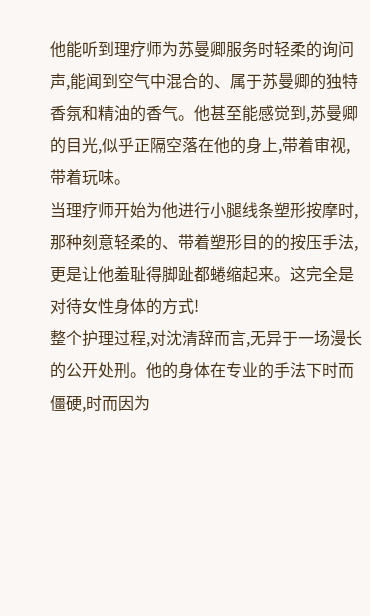他能听到理疗师为苏曼卿服务时轻柔的询问声,能闻到空气中混合的、属于苏曼卿的独特香氛和精油的香气。他甚至能感觉到,苏曼卿的目光,似乎正隔空落在他的身上,带着审视,带着玩味。
当理疗师开始为他进行小腿线条塑形按摩时,那种刻意轻柔的、带着塑形目的的按压手法,更是让他羞耻得脚趾都蜷缩起来。这完全是对待女性身体的方式!
整个护理过程,对沈清辞而言,无异于一场漫长的公开处刑。他的身体在专业的手法下时而僵硬,时而因为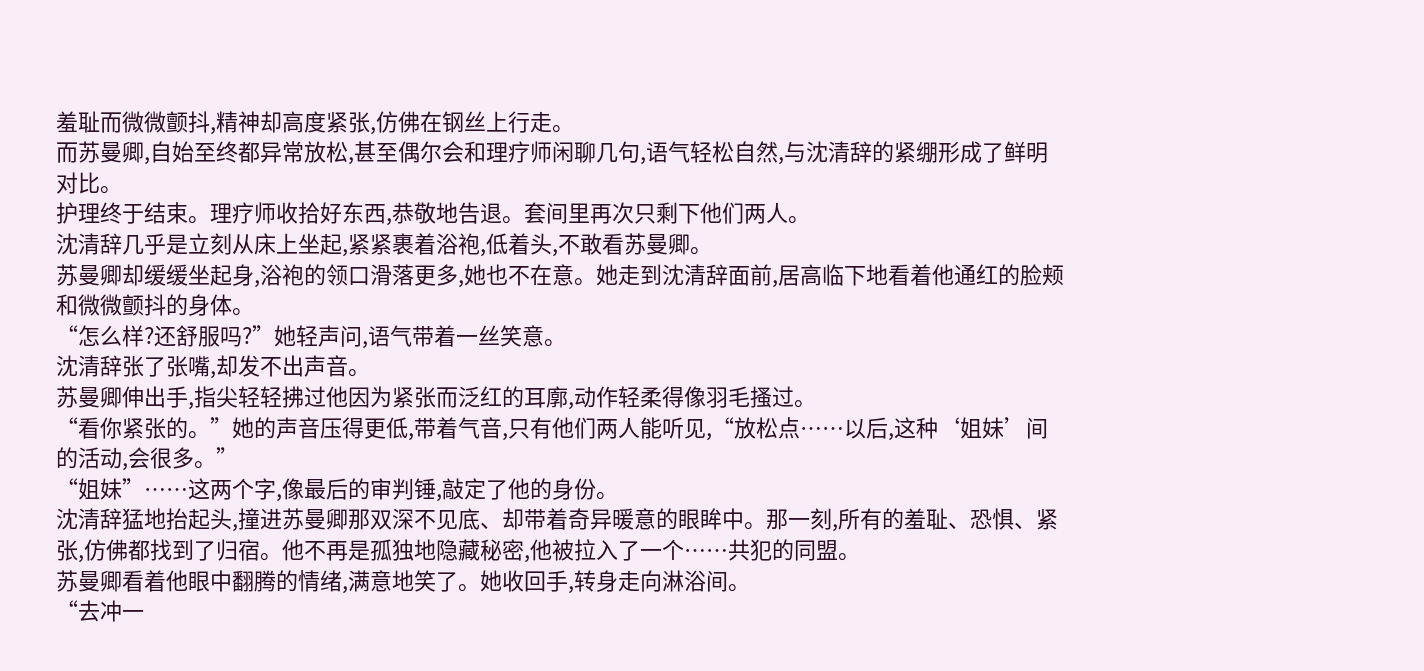羞耻而微微颤抖,精神却高度紧张,仿佛在钢丝上行走。
而苏曼卿,自始至终都异常放松,甚至偶尔会和理疗师闲聊几句,语气轻松自然,与沈清辞的紧绷形成了鲜明对比。
护理终于结束。理疗师收拾好东西,恭敬地告退。套间里再次只剩下他们两人。
沈清辞几乎是立刻从床上坐起,紧紧裹着浴袍,低着头,不敢看苏曼卿。
苏曼卿却缓缓坐起身,浴袍的领口滑落更多,她也不在意。她走到沈清辞面前,居高临下地看着他通红的脸颊和微微颤抖的身体。
“怎么样?还舒服吗?”她轻声问,语气带着一丝笑意。
沈清辞张了张嘴,却发不出声音。
苏曼卿伸出手,指尖轻轻拂过他因为紧张而泛红的耳廓,动作轻柔得像羽毛搔过。
“看你紧张的。”她的声音压得更低,带着气音,只有他们两人能听见,“放松点……以后,这种‘姐妹’间的活动,会很多。”
“姐妹”……这两个字,像最后的审判锤,敲定了他的身份。
沈清辞猛地抬起头,撞进苏曼卿那双深不见底、却带着奇异暖意的眼眸中。那一刻,所有的羞耻、恐惧、紧张,仿佛都找到了归宿。他不再是孤独地隐藏秘密,他被拉入了一个……共犯的同盟。
苏曼卿看着他眼中翻腾的情绪,满意地笑了。她收回手,转身走向淋浴间。
“去冲一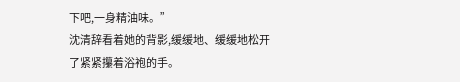下吧,一身精油味。”
沈清辞看着她的背影,缓缓地、缓缓地松开了紧紧攥着浴袍的手。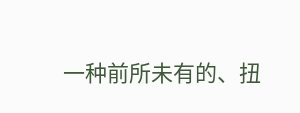一种前所未有的、扭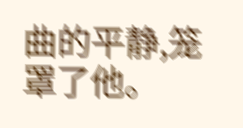曲的平静,笼罩了他。